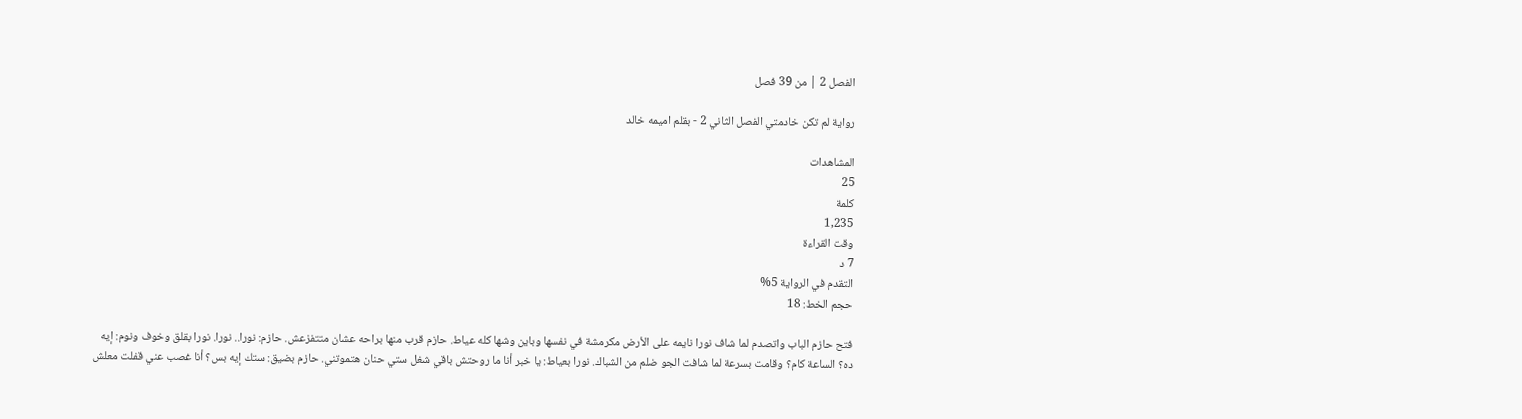الفصل 2 | من 39 فصل

رواية لم تكن خادمتي الفصل الثاني 2 - بقلم اميمه خالد

المشاهدات
25
كلمة
1,235
وقت القراءة
7 د
التقدم في الرواية 5%
حجم الخط: 18

فتح حازم الباب واتصدم لما شاف نورا نايمه على الأرض مكرمشة في نفسها وباين وشها كله عياط. حازم قرب منها براحه عشان متتفزعش. حازم: نورا.. نورا. نورا بقلق وخوف ونوم: إيه ده؟ الساعة كام؟ وقامت بسرعة لما شافت الجو ضلم من الشباك. نورا بعياط: يا خبر أنا ما روحتش باقي شغل ستي حنان هتموتني. حازم بضيق: ستك إيه بس؟ أنا غصب عني قفلت معلش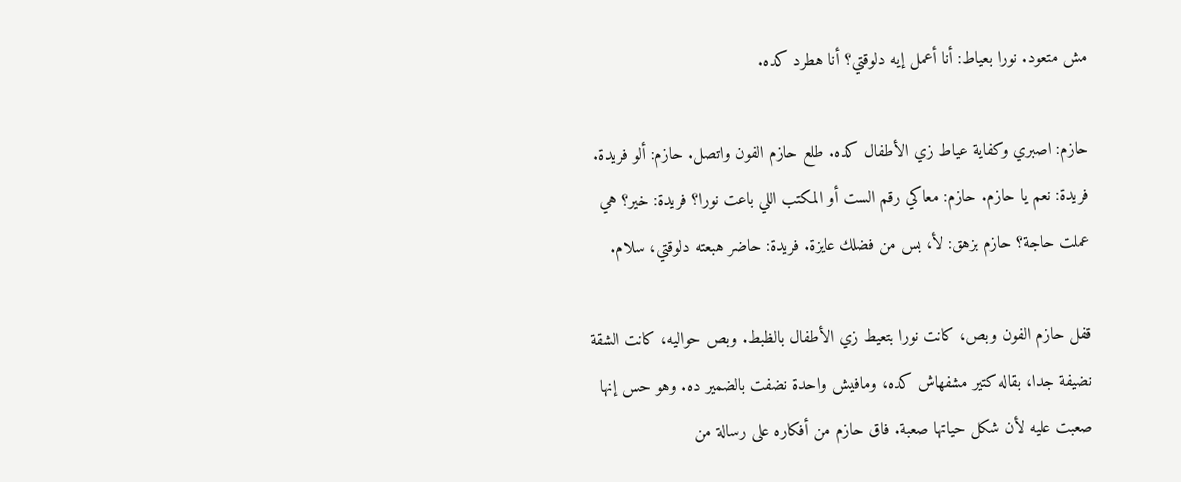مش متعود. نورا بعياط: أنا أعمل إيه دلوقتي؟ أنا هطرد كده.

حازم: اصبري وكفاية عياط زي الأطفال كده. طلع حازم الفون واتصل. حازم: ألو فريدة. فريدة: نعم يا حازم. حازم: معاكي رقم الست أو المكتب اللي باعت نورا؟ فريدة: خير؟ هي عملت حاجة؟ حازم بزهق: لأ، بس من فضلك عايزة. فريدة: حاضر هبعته دلوقتي، سلام.

قفل حازم الفون وبص، كانت نورا بتعيط زي الأطفال بالظبط. وبص حواليه، كانت الشقة نضيفة جدا، بقاله كتير مشفهاش كده، ومافيش واحدة نضفت بالضمير ده. وهو حس إنها صعبت عليه لأن شكل حياتها صعبة. فاق حازم من أفكاره على رسالة من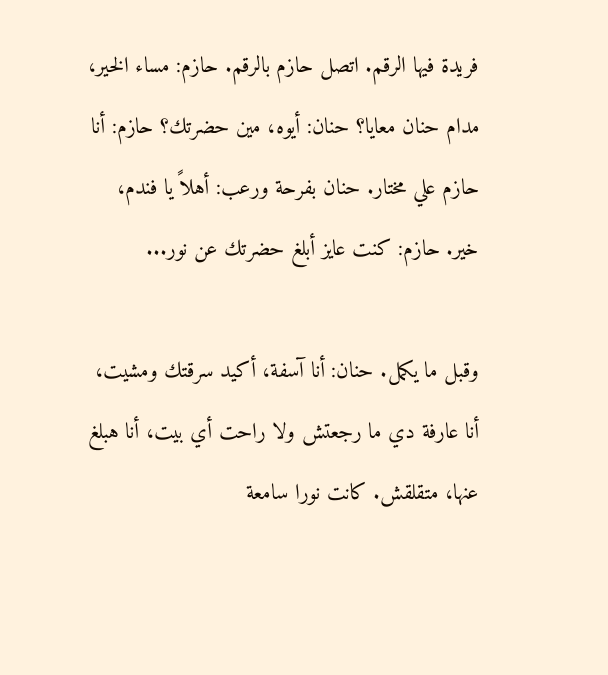فريدة فيها الرقم. اتصل حازم بالرقم. حازم: مساء الخير، مدام حنان معايا؟ حنان: أيوه، مين حضرتك؟ حازم: أنا حازم علي مختار. حنان بفرحة ورعب: أهلاً يا فندم، خير. حازم: كنت عايز أبلغ حضرتك عن نور...

وقبل ما يكمل. حنان: أنا آسفة، أكيد سرقتك ومشيت، أنا عارفة دي ما رجعتش ولا راحت أي بيت، أنا هبلغ عنها، متقلقش. كانت نورا سامعة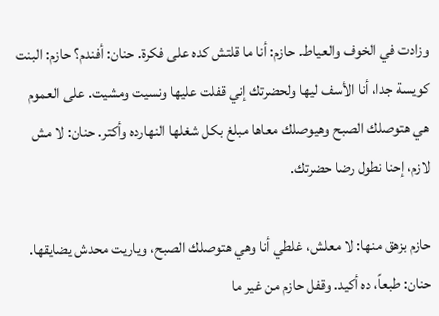وزادت في الخوف والعياط. حازم: أنا ما قلتش كده على فكرة. حنان: أفندم؟ حازم: البنت كويسة جدا، أنا الأسف ليها ولحضرتك إني قفلت عليها ونسيت ومشيت. على العموم هي هتوصلك الصبح وهيوصلك معاها مبلغ بكل شغلها النهارده وأكتر. حنان: لا مش لازم، إحنا نطول رضا حضرتك.

حازم بزهق منها: لا معلش، غلطي أنا وهي هتوصلك الصبح، وياريت محدش يضايقها. حنان: طبعاً، ده أكيد. وقفل حازم من غير ما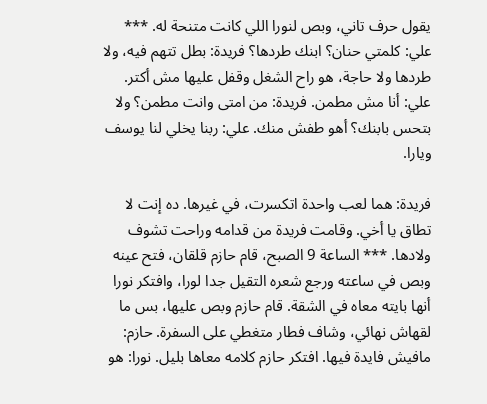يقول حرف تاني، وبص لنورا اللي كانت متنحة له. *** علي: كلمتي حنان؟ ابنك طردها؟ فريدة: بطل تتهم فيه، ولا طردها ولا حاجة، هو راح الشغل وقفل عليها مش أكتر. علي: أنا مش مطمن. فريدة: من امتى وانت مطمن؟ ولا بتحس بابنك؟ أهو طفش منك. علي: ربنا يخلي لنا يوسف ويارا.

فريدة: هما لعب واحدة اتكسرت، في غيرها. ده إنت لا تطاق يا أخي. وقامت فريدة من قدامه وراحت تشوف ولادها. *** الساعة 9 الصبح، قام حازم قلقان، فتح عينه وبص في ساعته ورجع شعره التقيل جدا لورا، وافتكر نورا أنها بايته معاه في الشقة. قام حازم وبص عليها، بس ما لقهاش نهائي، وشاف فطار متغطي على السفرة. حازم: مافيش فايدة فيها. افتكر حازم كلامه معاها بليل. نورا: هو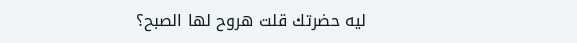ليه حضرتك قلت هروح لها الصبح؟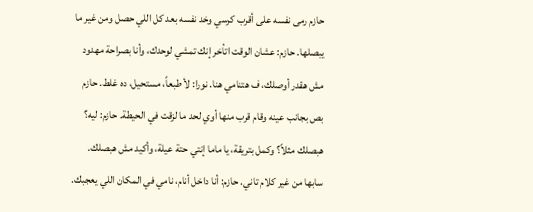حازم رمى نفسه على أقرب كرسي وخد نفسه بعد كل اللي حصل ومن غير ما يبصلها. حازم: عشان الوقت اتأخر إنك تمشي لوحدك، وأنا بصراحة مهدود مش هقدر أوصلك، ف هتنامي هنا. نورا: لأ طبعاً، مستحيل، ده غلط. حازم بص بجانب عينه وقام قرب منها أوي لحد ما لزقت في الحيطة. حازم: ليه؟ هبصلك مثلاً؟ وكمل بتريقة، يا ماما إنتي حتة عيلة، وأكيد مش هبصلك. سابها من غير كلام تاني. حازم: أنا داخل أنام، نامي في المكان اللي يعجبك.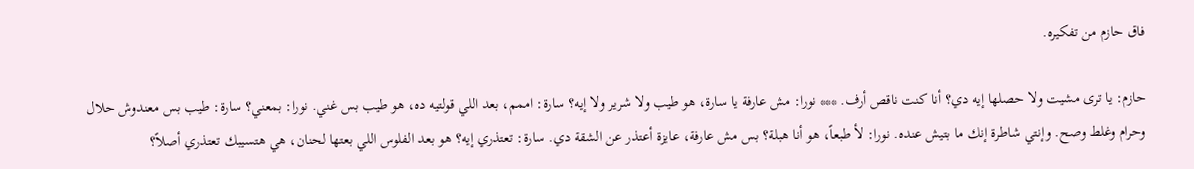فاق حازم من تفكيره.

حازم: يا ترى مشيت ولا حصلها إيه دي؟ أنا كنت ناقص أرف. *** نورا: مش عارفة يا سارة، هو طيب ولا شرير ولا إيه؟ سارة: اممم، بعد اللي قولتيه ده، هو طيب بس غني. نورا: بمعني؟ سارة: طيب بس معندوش حلال وحرام وغلط وصح. وإنتي شاطرة إنك ما بتيش عنده. نورا: لأ طبعاً، هو أنا هبلة؟ بس مش عارفة، عايزة أعتذر عن الشقة دي. سارة: تعتذري إيه؟ هو بعد الفلوس اللي بعتها لحنان، هي هتسيبك تعتذري أصلاً؟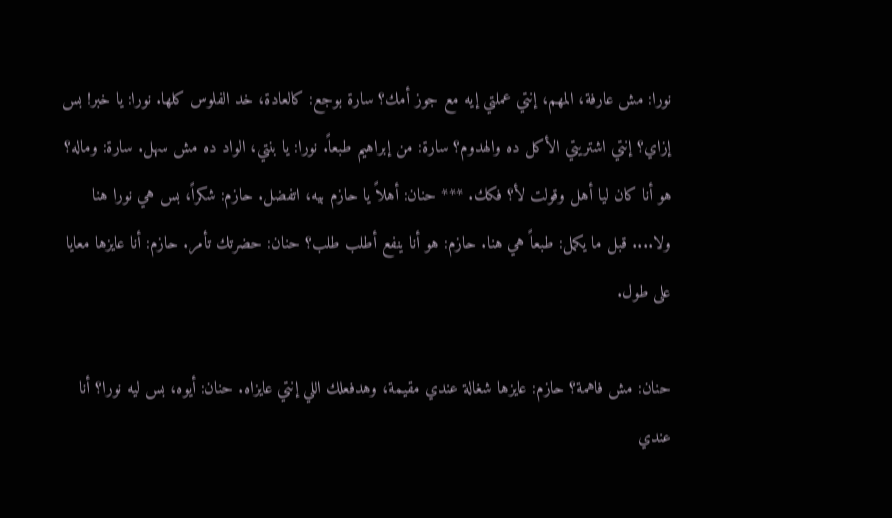نورا: مش عارفة، المهم، إنتي عملتي إيه مع جوز أمك؟ سارة بوجع: كالعادة، خد الفلوس كلها. نورا: يا خبر! بس إزاي؟ إنتي اشتريتي الأكل ده والهدوم؟ سارة: من إبراهيم طبعاً. نورا: يا بنتي، الواد ده مش سهل. سارة: وماله؟ هو أنا كان ليا أهل وقولت لأ؟ فكك. *** حنان: أهلاً يا حازم بيه، اتفضل. حازم: شكراً، بس هي نورا هنا ولا.... قبل ما يكمل: طبعاً هي هنا. حازم: هو أنا ينفع أطلب طلب؟ حنان: حضرتك تأمر. حازم: أنا عايزها معايا على طول.

حنان: مش فاهمة؟ حازم: عايزها شغالة عندي مقيمة، وهدفعلك اللي إنتي عايزاه. حنان: أيوه، بس ليه نورا؟ أنا عندي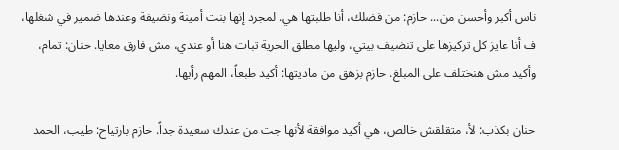ناس أكبر وأحسن من... حازم: من فضلك، أنا طلبتها هي. لمجرد إنها بنت أمينة ونضيفة وعندها ضمير في شغلها، ف أنا عايز كل تركيزها على تنضيف بيتي، وليها مطلق الحرية تبات هنا أو عندي، مش فارق معايا. حنان: تمام، وأكيد مش هنختلف على المبلغ. حازم بزهق من ماديتها: أكيد طبعاً، المهم رأيها.

حنان بكذب: لأ، متقلقش خالص، هي أكيد موافقة لأنها جت من عندك سعيدة جداً. حازم بارتياح: طيب، الحمد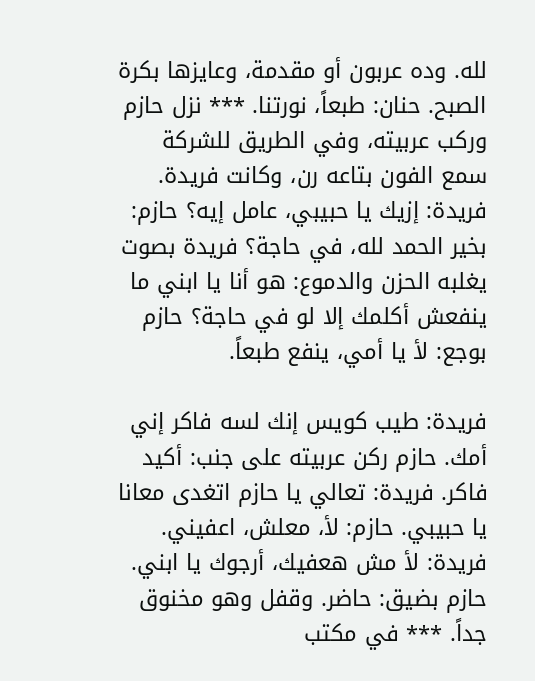لله. وده عربون أو مقدمة، وعايزها بكرة الصبح. حنان: طبعاً، نورتنا. *** نزل حازم وركب عربيته، وفي الطريق للشركة سمع الفون بتاعه رن، وكانت فريدة. فريدة: إزيك يا حبيبي، عامل إيه؟ حازم: بخير الحمد لله، في حاجة؟ فريدة بصوت يغلبه الحزن والدموع: هو أنا يا ابني ما ينفعش أكلمك إلا لو في حاجة؟ حازم بوجع: لأ يا أمي، ينفع طبعاً.

فريدة: طيب كويس إنك لسه فاكر إني أمك. حازم ركن عربيته على جنب: أكيد فاكر. فريدة: تعالي يا حازم اتغدى معانا يا حبيبي. حازم: لأ، معلش، اعفيني. فريدة: لأ مش هعفيك، أرجوك يا ابني. حازم بضيق: حاضر. وقفل وهو مخنوق جداً. *** في مكتب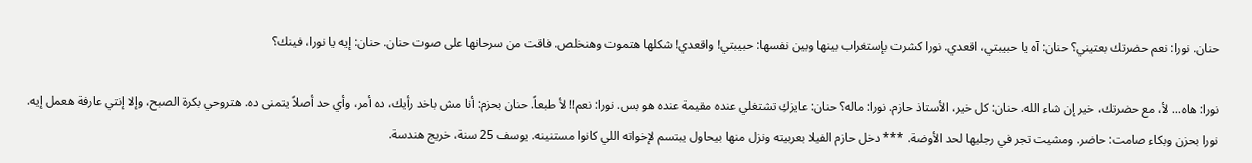حنان. نورا: نعم حضرتك بعتيني؟ حنان: آه يا حبيبتي، اقعدي. نورا كشرت بإستغراب بينها وبين نفسها: حبيبتي! واقعدي! شكلها هتموت وهنخلص. فاقت من سرحانها على صوت حنان. حنان: إيه يا نورا، فينك؟

نورا: هاه... لأ، مع حضرتك، خير إن شاء الله. حنان: كل خير، الأستاذ حازم. نورا: ماله؟ حنان: عايزكِ تشتغلي عنده مقيمة عنده هو بس. نورا: نعم!! لأ طبعاً. حنان بحزم: أنا مش باخد رأيك، ده أمر، وأي حد أصلاً يتمنى ده. هتروحي بكرة الصبح، وإلا إنتي عارفة هعمل إيه. نورا بحزن وبكاء صامت: حاضر. ومشيت تجر في رجليها لحد الأوضة. *** دخل حازم الفيلا بعربيته ونزل منها بيحاول يبتسم لإخواته اللي كانوا مستنينه. يوسف 25 سنة، خريج هندسة.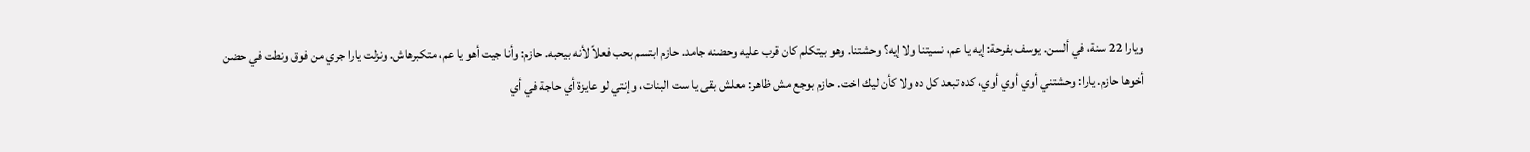ويارا 22 سنة، في ألسن. يوسف بفرحة: إيه يا عم، نسيتنا ولا إيه؟ وحشتنا. وهو بيتكلم كان قرب عليه وحضنه جامد. حازم ابتسم بحب فعلاً لأنه بيحبه. حازم: وأنا جيت أهو يا عم، متكبرهاش. ونزلت يارا جري من فوق ونطت في حضن أخوها حازم. يارا: وحشتني أوي أوي أوي، كده تبعد كل ده ولا كأن ليك اخت. حازم بوجع مش ظاهر: معلش بقى يا ست البنات، وإنتي لو عايزة أي حاجة في أي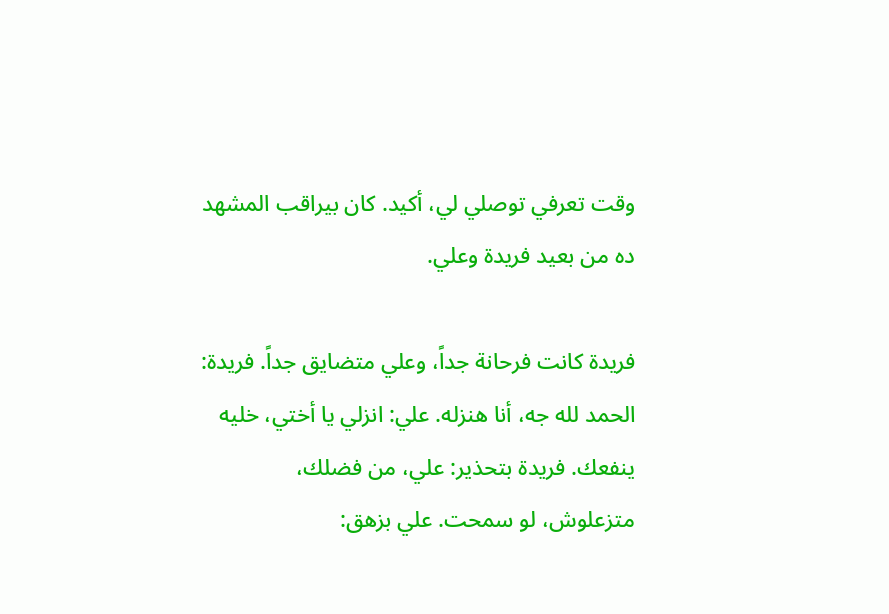وقت تعرفي توصلي لي، أكيد. كان بيراقب المشهد ده من بعيد فريدة وعلي.

فريدة كانت فرحانة جداً، وعلي متضايق جداً. فريدة: الحمد لله جه، أنا هنزله. علي: انزلي يا أختي، خليه ينفعك. فريدة بتحذير: علي، من فضلك، متزعلوش، لو سمحت. علي بزهق: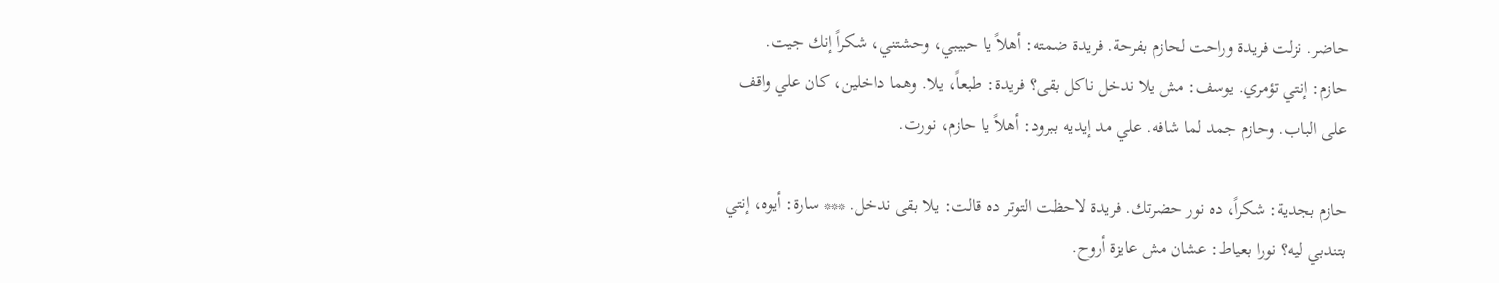حاضر. نزلت فريدة وراحت لحازم بفرحة. فريدة ضمته: أهلاً يا حبيبي، وحشتني، شكراً إنك جيت. حازم: إنتي تؤمري. يوسف: مش يلا ندخل ناكل بقى؟ فريدة: طبعاً، يلا. وهما داخلين، كان علي واقف على الباب. وحازم جمد لما شافه. علي مد إيديه ببرود: أهلاً يا حازم، نورت.

حازم بجدية: شكراً، ده نور حضرتك. فريدة لاحظت التوتر ده قالت: يلا بقى ندخل. *** سارة: أيوه، إنتي بتندبي ليه؟ نورا بعياط: عشان مش عايزة أروح.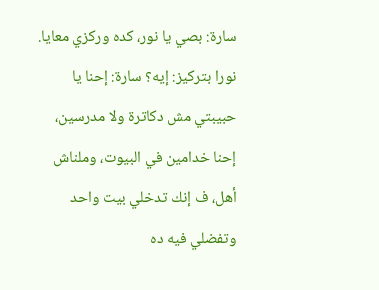سارة: بصي يا نور، كده وركزي معايا. نورا بتركيز: إيه؟ سارة: إحنا يا حبيبتي مش دكاترة ولا مدرسين، إحنا خدامين في البيوت، وملناش أهل، ف إنك تدخلي بيت واحد وتفضلي فيه ده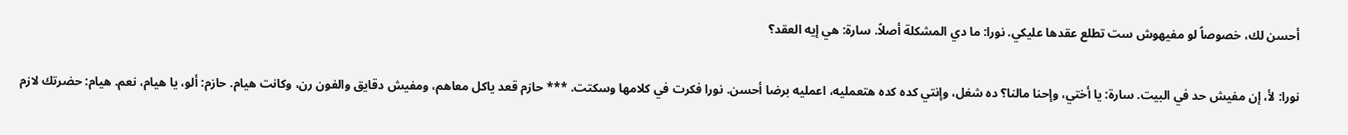أحسن لك، خصوصاً لو مفيهوش ست تطلع عقدها عليكي. نورا: ما دي المشكلة أصلاً. سارة: هي إيه العقد؟

نورا: لأ، إن مفيش حد في البيت. سارة: يا أختي، وإحنا مالنا؟ ده شغل، وإنتي كده كده هتعمليه، اعمليه برضا أحسن. نورا فكرت في كلامها وسكتت. *** حازم قعد ياكل معاهم، ومفيش دقايق والفون رن، وكانت هيام. حازم: ألو، يا هيام، نعم. هيام: حضرتك لازم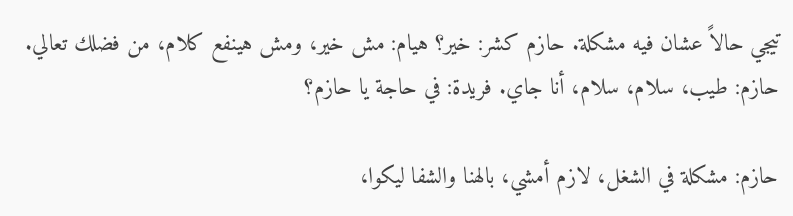تيجي حالاً عشان فيه مشكلة. حازم كشر: خير؟ هيام: مش خير، ومش هينفع كلام، من فضلك تعالي. حازم: طيب، سلام، سلام، أنا جاي. فريدة: في حاجة يا حازم؟

حازم: مشكلة في الشغل، لازم أمشي، بالهنا والشفا ليكوا،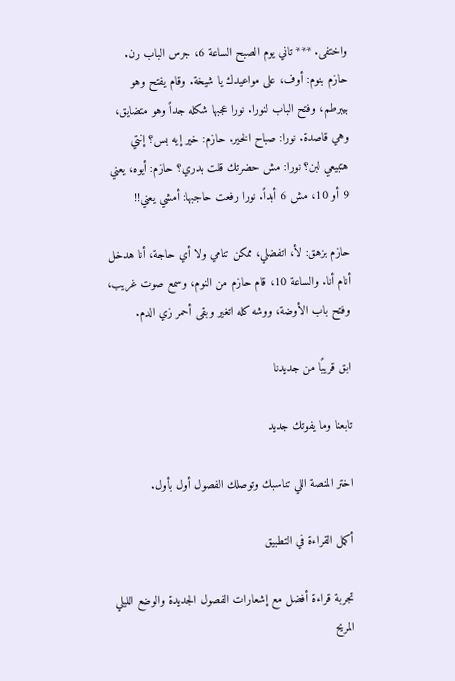واختفى. *** تاني يوم الصبح الساعة 6، جرس الباب رن. حازم بنوم: أوف، على مواعيدك يا شيخة. وقام يفتح وهو بيبرطم، وفتح الباب لنورا. نورا عجبها شكله جداً وهو متضايق، وهي قاصدة. نورا: صباح الخير. حازم: خير إيه بس؟ إنتي هتبيعي لبن؟ نورا: مش حضرتك قلت بدري؟ حازم: أيوه، يعني 9 أو 10، مش 6 أبداً. نورا رفعت حاجبها: أمشي يعني!!

حازم بزهق: لأ، اتفضلي، ممكن تنامي ولا أي حاجة، أنا هدخل أنام أنا. والساعة 10، قام حازم من النوم، وسمع صوت غريب، وفتح باب الأوضة، ووشه كله اتغير وبقى أحمر زي الدم.

ابق قريبًا من جديدنا

تابعنا وما يفوتك جديد

اختر المنصة اللي تناسبك وتوصلك الفصول أول بأول.

أكمل القراءة في التطبيق

تجربة قراءة أفضل مع إشعارات الفصول الجديدة والوضع الليلي المريح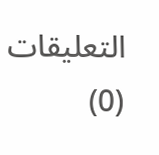التعليقات (0)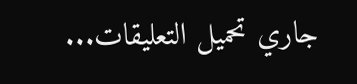جاري تحميل التعليقات...